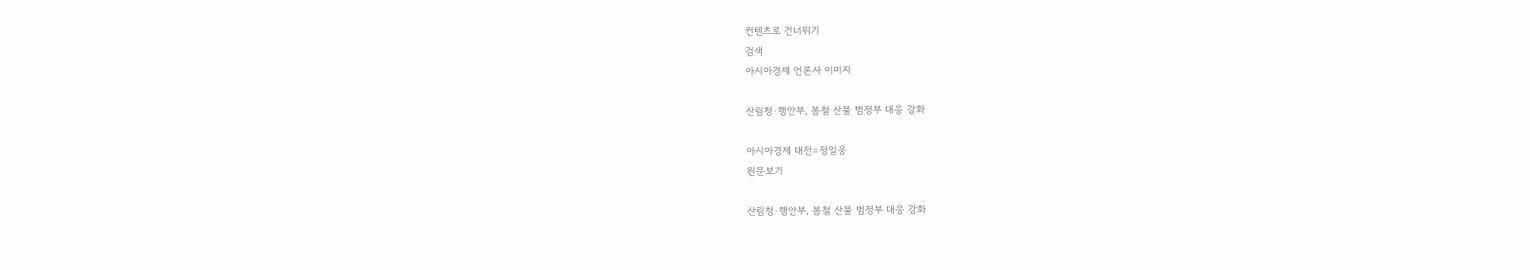컨텐츠로 건너뛰기
검색
아시아경제 언론사 이미지

산림청·행안부, 봄철 산불 범정부 대응 강화

아시아경제 대전=정일웅
원문보기

산림청·행안부, 봄철 산불 범정부 대응 강화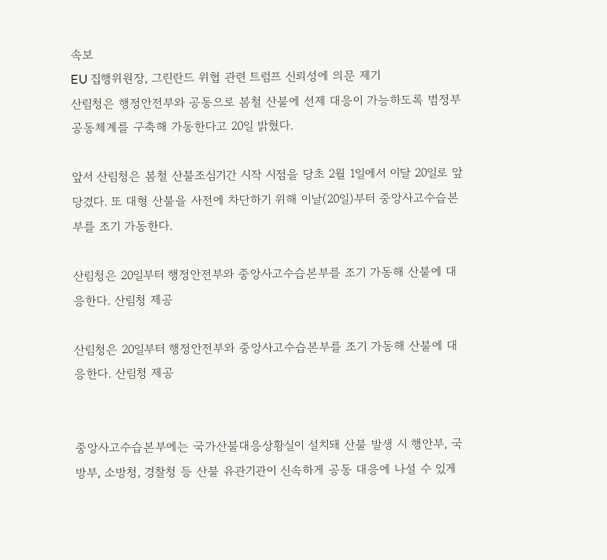속보
EU 집행위원장, 그린란드 위협 관련 트럼프 신뢰성에 의문 제기
산림청은 행정안전부와 공동으로 봄철 산불에 선제 대응이 가능하도록 범정부 공동체계를 구축해 가동한다고 20일 밝혔다.

앞서 산림청은 봄철 산불조심기간 시작 시점을 당초 2월 1일에서 이달 20일로 앞당겼다. 또 대형 산불을 사전에 차단하기 위해 이날(20일)부터 중앙사고수습본부를 조기 가동한다.

산림청은 20일부터 행정안전부와 중앙사고수습본부를 조기 가동해 산불에 대응한다. 산림청 제공

산림청은 20일부터 행정안전부와 중앙사고수습본부를 조기 가동해 산불에 대응한다. 산림청 제공


중앙사고수습본부에는 국가산불대응상황실이 설치돼 산불 발생 시 행안부, 국방부, 소방청, 경찰청 등 산불 유관기관이 신속하게 공동 대응에 나설 수 있게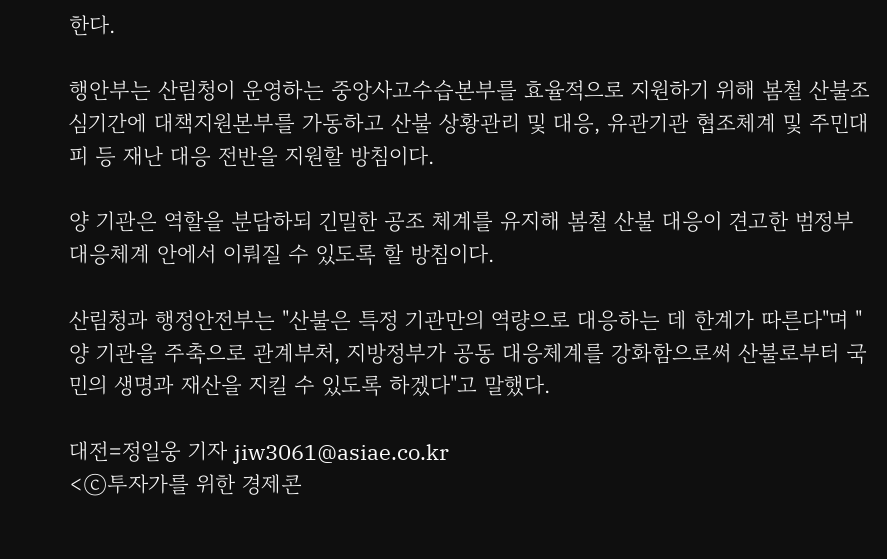한다.

행안부는 산림청이 운영하는 중앙사고수습본부를 효율적으로 지원하기 위해 봄철 산불조심기간에 대책지원본부를 가동하고 산불 상황관리 및 대응, 유관기관 협조체계 및 주민대피 등 재난 대응 전반을 지원할 방침이다.

양 기관은 역할을 분담하되 긴밀한 공조 체계를 유지해 봄철 산불 대응이 견고한 범정부 대응체계 안에서 이뤄질 수 있도록 할 방침이다.

산림청과 행정안전부는 "산불은 특정 기관만의 역량으로 대응하는 데 한계가 따른다"며 "양 기관을 주축으로 관계부처, 지방정부가 공동 대응체계를 강화함으로써 산불로부터 국민의 생명과 재산을 지킬 수 있도록 하겠다"고 말했다.

대전=정일웅 기자 jiw3061@asiae.co.kr
<ⓒ투자가를 위한 경제콘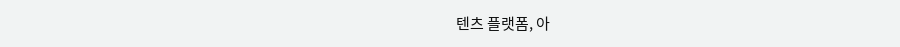텐츠 플랫폼, 아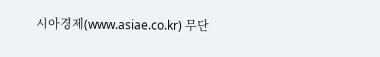시아경제(www.asiae.co.kr) 무단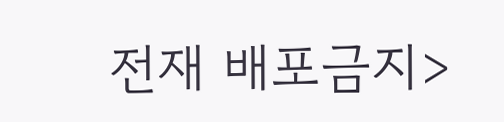전재 배포금지>